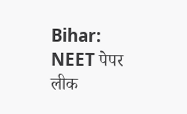Bihar: NEET पेपर लीक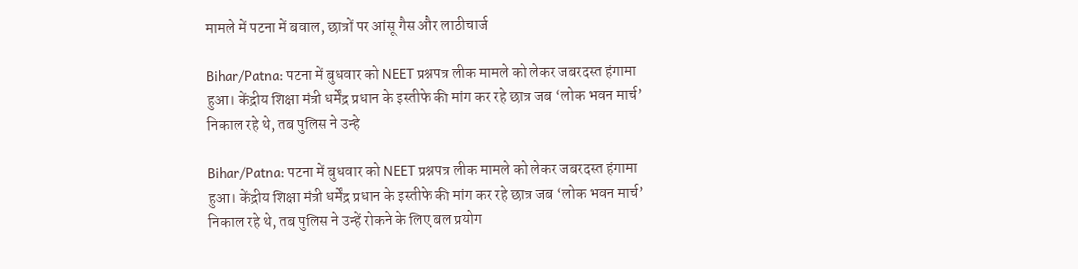मामले में पटना में बवाल, छात्रों पर आंसू गैस और लाठीचार्ज

Bihar/Patna: पटना में बुधवार को NEET प्रश्नपत्र लीक मामले को लेकर जबरदस्त हंगामा हुआ। केंद्रीय शिक्षा मंत्री धर्मेंद्र प्रधान के इस्तीफे की मांग कर रहे छात्र जब ‘लोक भवन मार्च’ निकाल रहे थे, तब पुलिस ने उन्हे

Bihar/Patna: पटना में बुधवार को NEET प्रश्नपत्र लीक मामले को लेकर जबरदस्त हंगामा हुआ। केंद्रीय शिक्षा मंत्री धर्मेंद्र प्रधान के इस्तीफे की मांग कर रहे छात्र जब ‘लोक भवन मार्च’ निकाल रहे थे, तब पुलिस ने उन्हें रोकने के लिए बल प्रयोग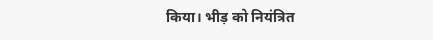किया। भीड़ को नियंत्रित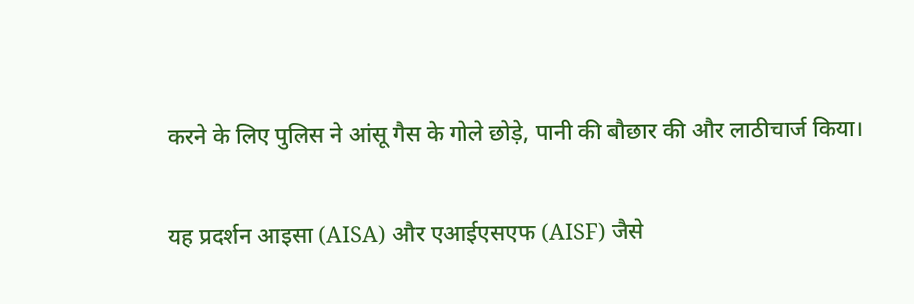करने के लिए पुलिस ने आंसू गैस के गोले छोड़े, पानी की बौछार की और लाठीचार्ज किया।

यह प्रदर्शन आइसा (AISA) और एआईएसएफ (AISF) जैसे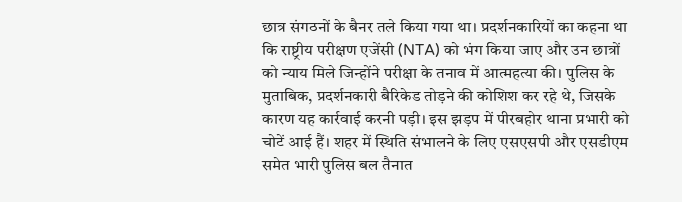छात्र संगठनों के बैनर तले किया गया था। प्रदर्शनकारियों का कहना था कि राष्ट्रीय परीक्षण एजेंसी (NTA) को भंग किया जाए और उन छात्रों को न्याय मिले जिन्होंने परीक्षा के तनाव में आत्महत्या की। पुलिस के मुताबिक, प्रदर्शनकारी बैरिकेड तोड़ने की कोशिश कर रहे थे, जिसके कारण यह कार्रवाई करनी पड़ी। इस झड़प में पीरबहोर थाना प्रभारी को चोटें आई हैं। शहर में स्थिति संभालने के लिए एसएसपी और एसडीएम समेत भारी पुलिस बल तैनात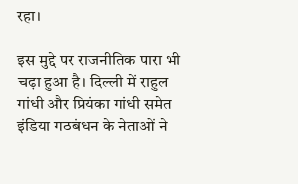रहा।

इस मुद्दे पर राजनीतिक पारा भी चढ़ा हुआ है। दिल्ली में राहुल गांधी और प्रियंका गांधी समेत इंडिया गठबंधन के नेताओं ने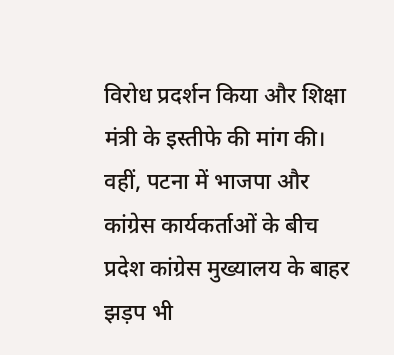विरोध प्रदर्शन किया और शिक्षा मंत्री के इस्तीफे की मांग की। वहीं, पटना में भाजपा और कांग्रेस कार्यकर्ताओं के बीच प्रदेश कांग्रेस मुख्यालय के बाहर झड़प भी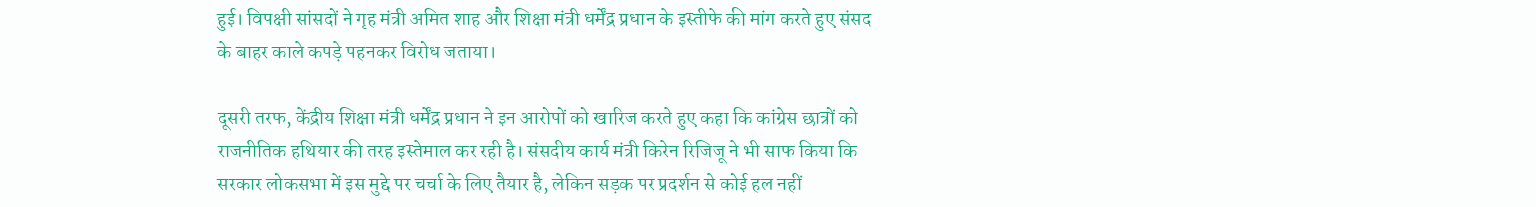हुई। विपक्षी सांसदों ने गृह मंत्री अमित शाह और शिक्षा मंत्री धर्मेंद्र प्रधान के इस्तीफे की मांग करते हुए संसद के बाहर काले कपड़े पहनकर विरोध जताया।

दूसरी तरफ, केंद्रीय शिक्षा मंत्री धर्मेंद्र प्रधान ने इन आरोपों को खारिज करते हुए कहा कि कांग्रेस छात्रों को राजनीतिक हथियार की तरह इस्तेमाल कर रही है। संसदीय कार्य मंत्री किरेन रिजिजू ने भी साफ किया कि सरकार लोकसभा में इस मुद्दे पर चर्चा के लिए तैयार है, लेकिन सड़क पर प्रदर्शन से कोई हल नहीं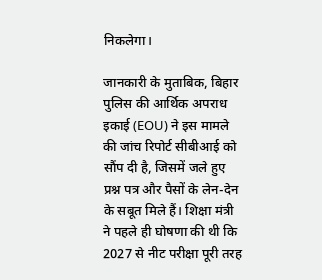निकलेगा।

जानकारी के मुताबिक, बिहार पुलिस की आर्थिक अपराध इकाई (EOU) ने इस मामले की जांच रिपोर्ट सीबीआई को सौंप दी है, जिसमें जले हुए प्रश्न पत्र और पैसों के लेन-देन के सबूत मिले हैं। शिक्षा मंत्री ने पहले ही घोषणा की थी कि 2027 से नीट परीक्षा पूरी तरह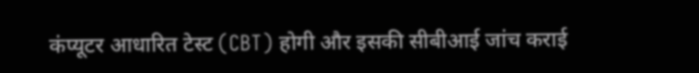कंप्यूटर आधारित टेस्ट (CBT) होगी और इसकी सीबीआई जांच कराई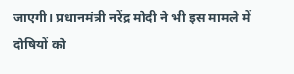जाएगी। प्रधानमंत्री नरेंद्र मोदी ने भी इस मामले में दोषियों को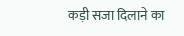कड़ी सजा दिलाने का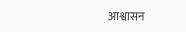आश्वासन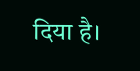दिया है।